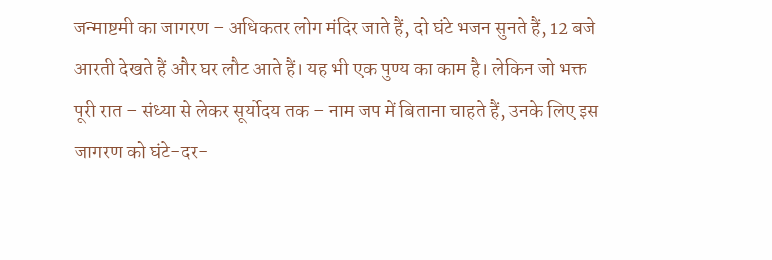जन्माष्टमी का जागरण – अधिकतर लोग मंदिर जाते हैं, दो घंटे भजन सुनते हैं, 12 बजे आरती देखते हैं और घर लौट आते हैं। यह भी एक पुण्य का काम है। लेकिन जो भक्त पूरी रात – संध्या से लेकर सूर्योदय तक – नाम जप में बिताना चाहते हैं, उनके लिए इस जागरण को घंटे-दर-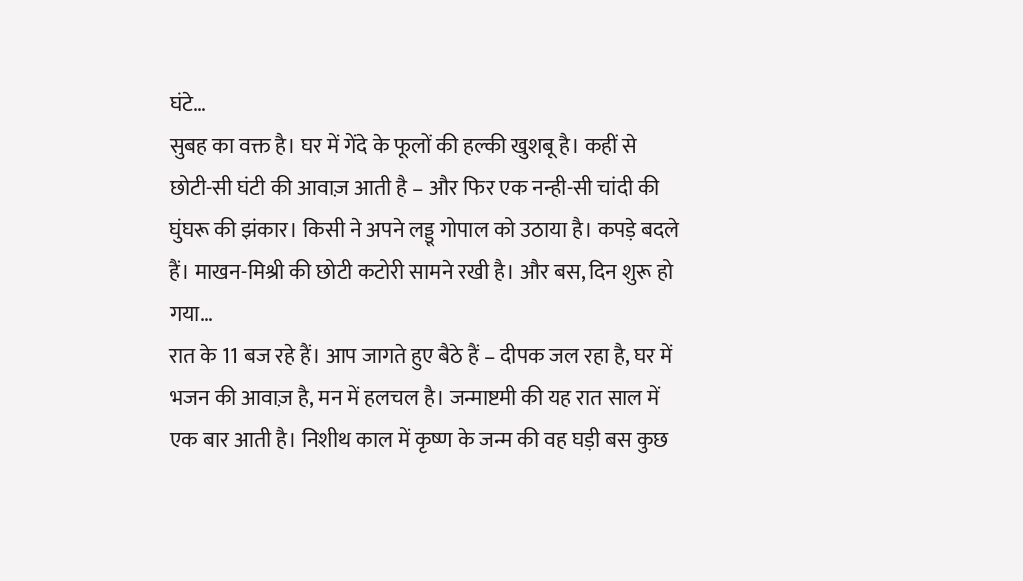घंटे…
सुबह का वक्त है। घर में गेंदे के फूलों की हल्की खुशबू है। कहीं से छोटी-सी घंटी की आवाज़ आती है – और फिर एक नन्ही-सी चांदी की घुंघरू की झंकार। किसी ने अपने लड्डू गोपाल को उठाया है। कपड़े बदले हैं। माखन-मिश्री की छोटी कटोरी सामने रखी है। और बस, दिन शुरू हो गया…
रात के 11 बज रहे हैं। आप जागते हुए बैठे हैं – दीपक जल रहा है, घर में भजन की आवाज़ है, मन में हलचल है। जन्माष्टमी की यह रात साल में एक बार आती है। निशीथ काल में कृष्ण के जन्म की वह घड़ी बस कुछ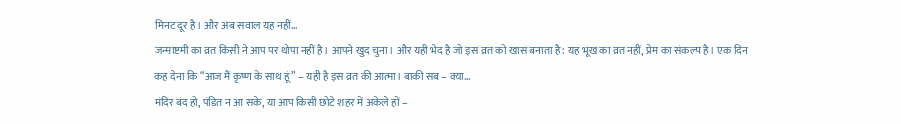मिनट दूर है। और अब सवाल यह नहीं…
जन्माष्टमी का व्रत किसी ने आप पर थोपा नहीं है। आपने खुद चुना। और यही भेद है जो इस व्रत को खास बनाता है: यह भूख का व्रत नहीं, प्रेम का संकल्प है। एक दिन कह देना कि “आज मैं कृष्ण के साथ हूं” – यही है इस व्रत की आत्मा। बाकी सब – क्या…
मंदिर बंद हो, पंडित न आ सके, या आप किसी छोटे शहर में अकेले हों –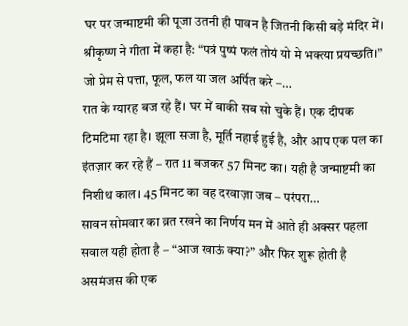घर पर जन्माष्टमी की पूजा उतनी ही पावन है जितनी किसी बड़े मंदिर में। श्रीकृष्ण ने गीता में कहा है: “पत्रं पुष्पं फलं तोयं यो मे भक्त्या प्रयच्छति।” जो प्रेम से पत्ता, फूल, फल या जल अर्पित करे –…
रात के ग्यारह बज रहे हैं। घर में बाकी सब सो चुके हैं। एक दीपक टिमटिमा रहा है। झूला सजा है, मूर्ति नहाई हुई है, और आप एक पल का इंतज़ार कर रहे हैं – रात 11 बजकर 57 मिनट का। यही है जन्माष्टमी का निशीथ काल। 45 मिनट का वह दरवाज़ा जब – परंपरा…
सावन सोमवार का व्रत रखने का निर्णय मन में आते ही अक्सर पहला सवाल यही होता है – “आज खाऊं क्या?” और फिर शुरू होती है असमंजस की एक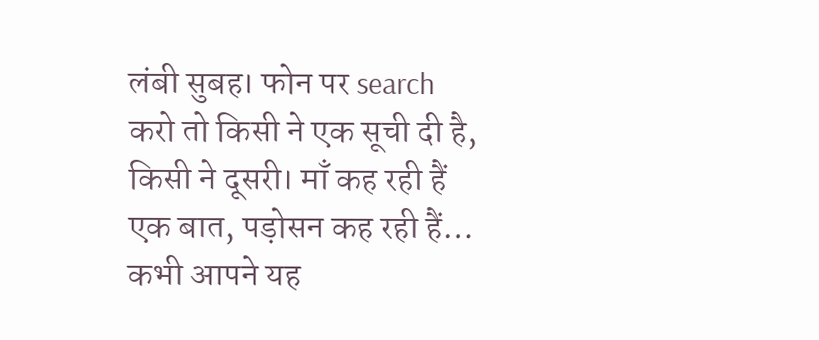लंबी सुबह। फोन पर search करो तो किसी ने एक सूची दी है, किसी ने दूसरी। माँ कह रही हैं एक बात, पड़ोसन कह रही हैं…
कभी आपने यह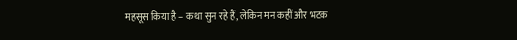महसूस किया है – कथा सुन रहे हैं, लेकिन मन कहीं और भटक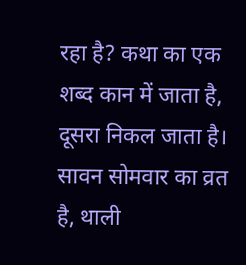रहा है? कथा का एक शब्द कान में जाता है, दूसरा निकल जाता है। सावन सोमवार का व्रत है, थाली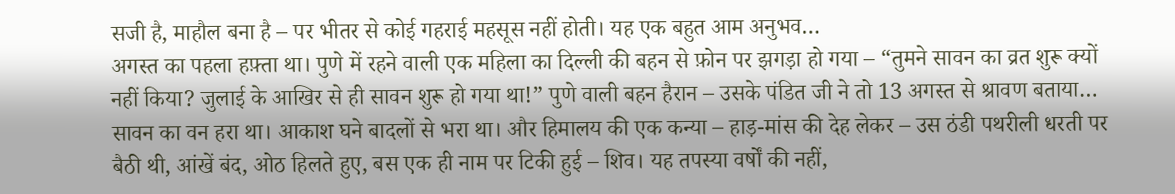सजी है, माहौल बना है – पर भीतर से कोई गहराई महसूस नहीं होती। यह एक बहुत आम अनुभव…
अगस्त का पहला हफ़्ता था। पुणे में रहने वाली एक महिला का दिल्ली की बहन से फ़ोन पर झगड़ा हो गया – “तुमने सावन का व्रत शुरू क्यों नहीं किया? जुलाई के आखिर से ही सावन शुरू हो गया था!” पुणे वाली बहन हैरान – उसके पंडित जी ने तो 13 अगस्त से श्रावण बताया…
सावन का वन हरा था। आकाश घने बादलों से भरा था। और हिमालय की एक कन्या – हाड़-मांस की देह लेकर – उस ठंडी पथरीली धरती पर बैठी थी, आंखें बंद, ओठ हिलते हुए, बस एक ही नाम पर टिकी हुई – शिव। यह तपस्या वर्षों की नहीं,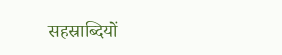सहस्राब्दियों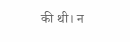की थी। न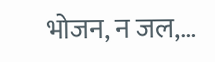भोजन, न जल,…